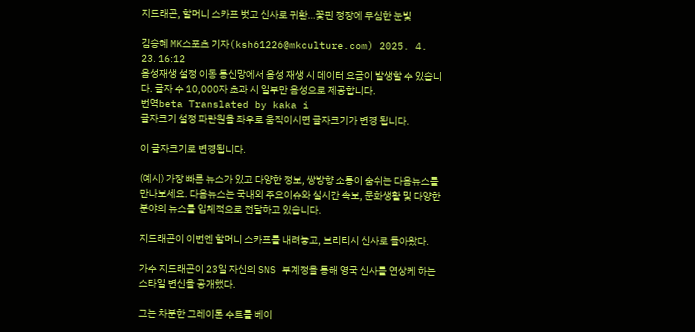지드래곤, 할머니 스카프 벗고 신사로 귀환…꽃핀 정장에 무심한 눈빛

김승혜 MK스포츠 기자(ksh61226@mkculture.com) 2025. 4. 23. 16:12
음성재생 설정 이동 통신망에서 음성 재생 시 데이터 요금이 발생할 수 있습니다. 글자 수 10,000자 초과 시 일부만 음성으로 제공합니다.
번역beta Translated by kaka i
글자크기 설정 파란원을 좌우로 움직이시면 글자크기가 변경 됩니다.

이 글자크기로 변경됩니다.

(예시) 가장 빠른 뉴스가 있고 다양한 정보, 쌍방향 소통이 숨쉬는 다음뉴스를 만나보세요. 다음뉴스는 국내외 주요이슈와 실시간 속보, 문화생활 및 다양한 분야의 뉴스를 입체적으로 전달하고 있습니다.

지드래곤이 이번엔 할머니 스카프를 내려놓고, 브리티시 신사로 돌아왔다.

가수 지드래곤이 23일 자신의 SNS 부계정을 통해 영국 신사를 연상케 하는 스타일 변신을 공개했다.

그는 차분한 그레이톤 수트를 베이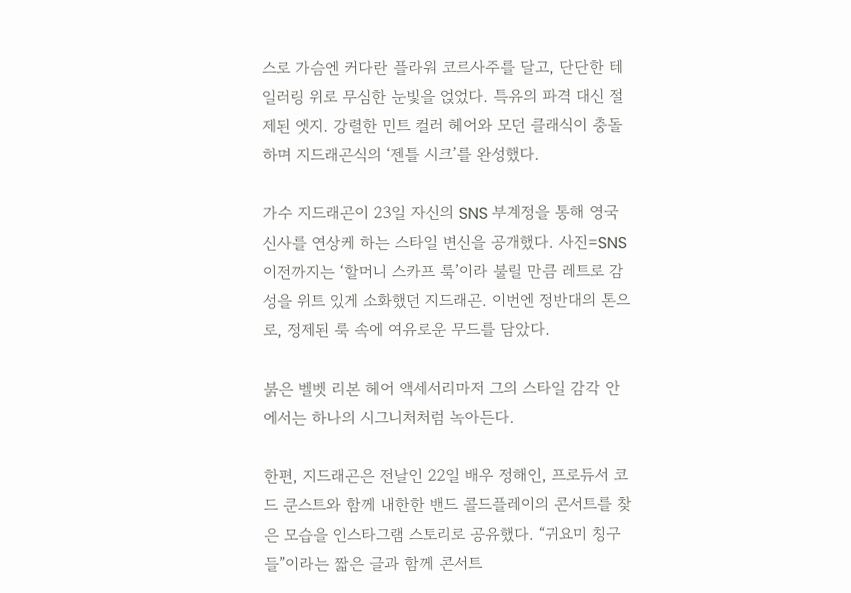스로 가슴엔 커다란 플라워 코르사주를 달고, 단단한 테일러링 위로 무심한 눈빛을 얹었다. 특유의 파격 대신 절제된 엣지. 강렬한 민트 컬러 헤어와 모던 클래식이 충돌하며 지드래곤식의 ‘젠틀 시크’를 완성했다.

가수 지드래곤이 23일 자신의 SNS 부계정을 통해 영국 신사를 연상케 하는 스타일 변신을 공개했다. 사진=SNS
이전까지는 ‘할머니 스카프 룩’이라 불릴 만큼 레트로 감성을 위트 있게 소화했던 지드래곤. 이번엔 정반대의 톤으로, 정제된 룩 속에 여유로운 무드를 담았다.

붉은 벨벳 리본 헤어 액세서리마저 그의 스타일 감각 안에서는 하나의 시그니처처럼 녹아든다.

한편, 지드래곤은 전날인 22일 배우 정해인, 프로듀서 코드 쿤스트와 함께 내한한 밴드 콜드플레이의 콘서트를 찾은 모습을 인스타그램 스토리로 공유했다. “귀요미 칭구들”이라는 짧은 글과 함께 콘서트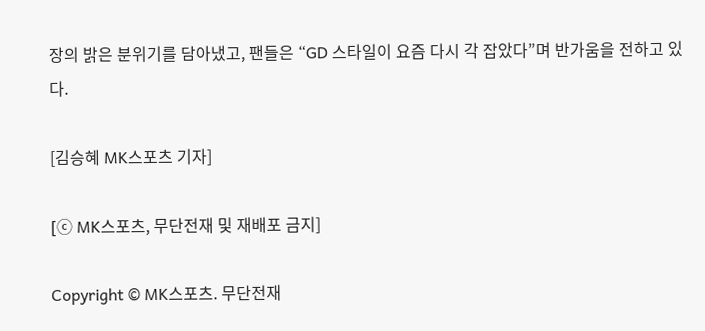장의 밝은 분위기를 담아냈고, 팬들은 “GD 스타일이 요즘 다시 각 잡았다”며 반가움을 전하고 있다.

[김승혜 MK스포츠 기자]

[ⓒ MK스포츠, 무단전재 및 재배포 금지]

Copyright © MK스포츠. 무단전재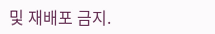및 재배포 금지.